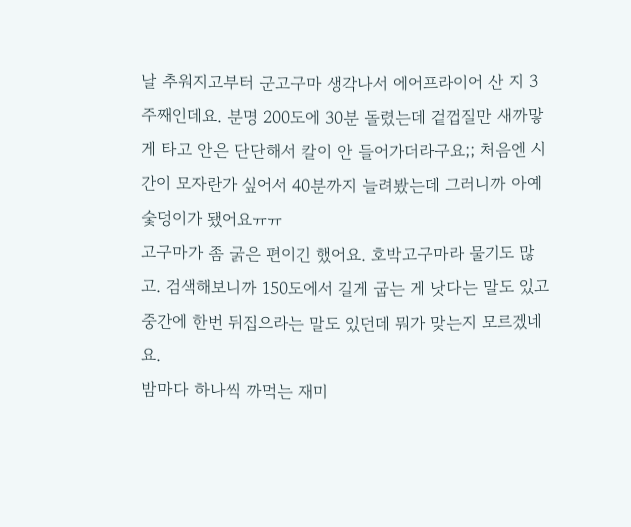날 추워지고부터 군고구마 생각나서 에어프라이어 산 지 3주째인데요. 분명 200도에 30분 돌렸는데 겉껍질만 새까맣게 타고 안은 단단해서 칼이 안 들어가더라구요;; 처음엔 시간이 모자란가 싶어서 40분까지 늘려봤는데 그러니까 아예 숯덩이가 됐어요ㅠㅠ
고구마가 좀 굵은 편이긴 했어요. 호박고구마라 물기도 많고. 검색해보니까 150도에서 길게 굽는 게 낫다는 말도 있고 중간에 한번 뒤집으라는 말도 있던데 뭐가 맞는지 모르겠네요.
밤마다 하나씩 까먹는 재미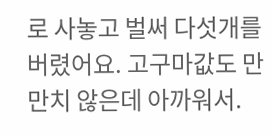로 사놓고 벌써 다섯개를 버렸어요. 고구마값도 만만치 않은데 아까워서.